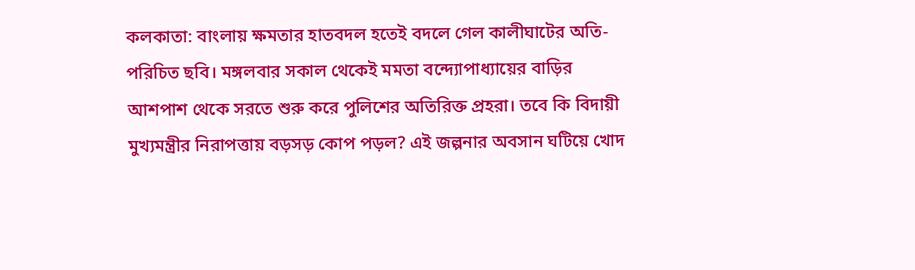কলকাতা: বাংলায় ক্ষমতার হাতবদল হতেই বদলে গেল কালীঘাটের অতি-পরিচিত ছবি। মঙ্গলবার সকাল থেকেই মমতা বন্দ্যোপাধ্যায়ের বাড়ির আশপাশ থেকে সরতে শুরু করে পুলিশের অতিরিক্ত প্রহরা। তবে কি বিদায়ী মুখ্যমন্ত্রীর নিরাপত্তায় বড়সড় কোপ পড়ল? এই জল্পনার অবসান ঘটিয়ে খোদ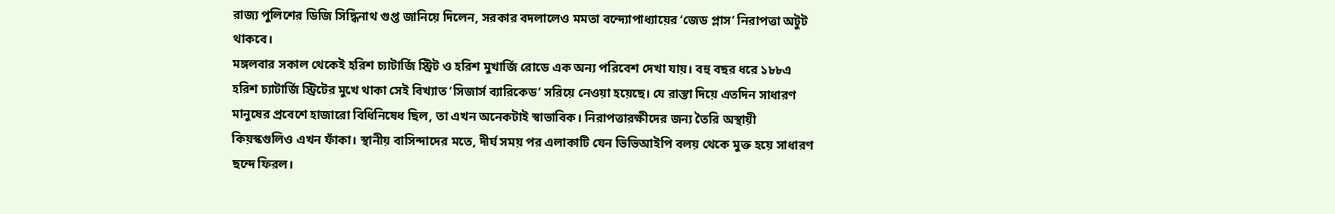রাজ্য পুলিশের ডিজি সিদ্ধিনাথ গুপ্ত জানিয়ে দিলেন, সরকার বদলালেও মমতা বন্দ্যোপাধ্যায়ের ‘জেড প্লাস’ নিরাপত্তা অটুট থাকবে।
মঙ্গলবার সকাল থেকেই হরিশ চ্যাটার্জি স্ট্রিট ও হরিশ মুখার্জি রোডে এক অন্য পরিবেশ দেখা যায়। বহু বছর ধরে ১৮৮এ হরিশ চ্যাটার্জি স্ট্রিটের মুখে থাকা সেই বিখ্যাত ‘সিজার্স ব্যারিকেড’ সরিয়ে নেওয়া হয়েছে। যে রাস্তা দিয়ে এতদিন সাধারণ মানুষের প্রবেশে হাজারো বিধিনিষেধ ছিল, তা এখন অনেকটাই স্বাভাবিক। নিরাপত্তারক্ষীদের জন্য তৈরি অস্থায়ী কিয়স্কগুলিও এখন ফাঁকা। স্থানীয় বাসিন্দাদের মতে, দীর্ঘ সময় পর এলাকাটি যেন ভিভিআইপি বলয় থেকে মুক্ত হয়ে সাধারণ ছন্দে ফিরল।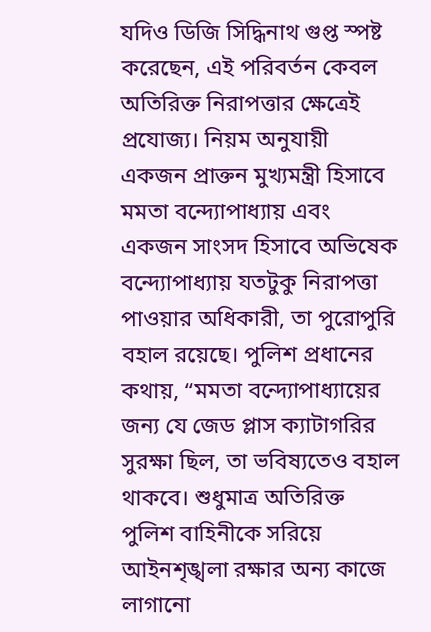যদিও ডিজি সিদ্ধিনাথ গুপ্ত স্পষ্ট করেছেন, এই পরিবর্তন কেবল অতিরিক্ত নিরাপত্তার ক্ষেত্রেই প্রযোজ্য। নিয়ম অনুযায়ী একজন প্রাক্তন মুখ্যমন্ত্রী হিসাবে মমতা বন্দ্যোপাধ্যায় এবং একজন সাংসদ হিসাবে অভিষেক বন্দ্যোপাধ্যায় যতটুকু নিরাপত্তা পাওয়ার অধিকারী, তা পুরোপুরি বহাল রয়েছে। পুলিশ প্রধানের কথায়, “মমতা বন্দ্যোপাধ্যায়ের জন্য যে জেড প্লাস ক্যাটাগরির সুরক্ষা ছিল, তা ভবিষ্যতেও বহাল থাকবে। শুধুমাত্র অতিরিক্ত পুলিশ বাহিনীকে সরিয়ে আইনশৃঙ্খলা রক্ষার অন্য কাজে লাগানো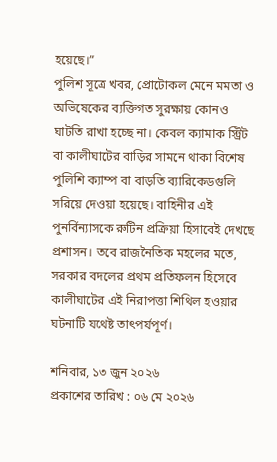হয়েছে।”
পুলিশ সূত্রে খবর, প্রোটোকল মেনে মমতা ও অভিষেকের ব্যক্তিগত সুরক্ষায় কোনও ঘাটতি রাখা হচ্ছে না। কেবল ক্যামাক স্ট্রিট বা কালীঘাটের বাড়ির সামনে থাকা বিশেষ পুলিশি ক্যাম্প বা বাড়তি ব্যারিকেডগুলি সরিয়ে দেওয়া হয়েছে। বাহিনীর এই পুনর্বিন্যাসকে রুটিন প্রক্রিয়া হিসাবেই দেখছে প্রশাসন। তবে রাজনৈতিক মহলের মতে, সরকার বদলের প্রথম প্রতিফলন হিসেবে কালীঘাটের এই নিরাপত্তা শিথিল হওয়ার ঘটনাটি যথেষ্ট তাৎপর্যপূর্ণ।

শনিবার, ১৩ জুন ২০২৬
প্রকাশের তারিখ : ০৬ মে ২০২৬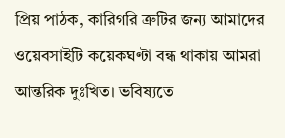প্রিয় পাঠক, কারিগরি ত্রুটির জন্য আমাদের ওয়েবসাইটি কয়েকঘণ্টা বন্ধ থাকায় আমরা আন্তরিক দুঃখিত। ভবিষ্যতে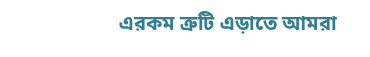এরকম ত্রুটি এড়াতে আমরা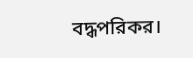বদ্ধপরিকর।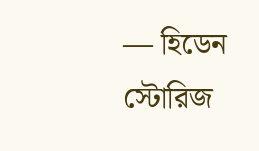— হিডেন স্টোরিজ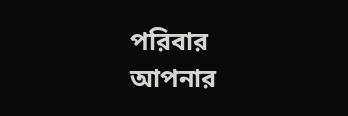পরিবার
আপনার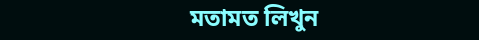মতামত লিখুন